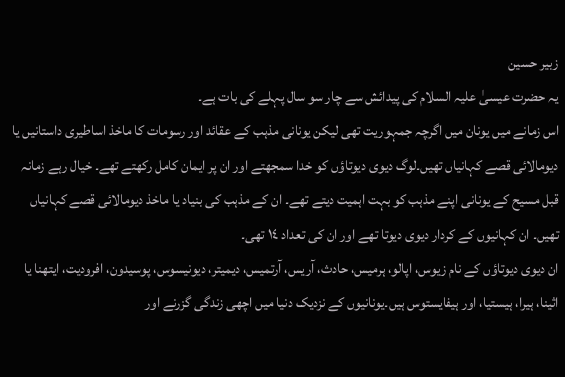زبیر حسین
یہ حضرت عیسیٰ علیہ السلام کی پیدائش سے چار سو سال پہلے کی بات ہے۔
اس زمانے میں یونان میں اگرچہ جمہوریت تھی لیکن یونانی مذہب کے عقائد اور رسومات کا ماخذ اساطیری داستانیں یا دیومالائی قصے کہانیاں تھیں۔لوگ دیوی دیوتاؤں کو خدا سمجھتے اور ان پر ایمان کامل رکھتے تھے۔ خیال رہے زمانہ قبل مسیح کے یونانی اپنے مذہب کو بہت اہمیت دیتے تھے۔ ان کے مذہب کی بنیاد یا ماخذ دیومالائی قصے کہانیاں تھیں۔ ان کہانیوں کے کردار دیوی دیوتا تھے اور ان کی تعداد ١٤ تھی۔
ان دیوی دیوتاؤں کے نام زیوس، اپالو، ہرمیس، حادث، آریس، آرتمیس، دیمیتر، دیونیسوس، پوسیدون، افرودیت، ایتھنا یا اثینا، ہیرا، ہیستیا، اور ہیفایستوس ہیں۔یونانیوں کے نزدیک دنیا میں اچھی زندگی گزرنے اور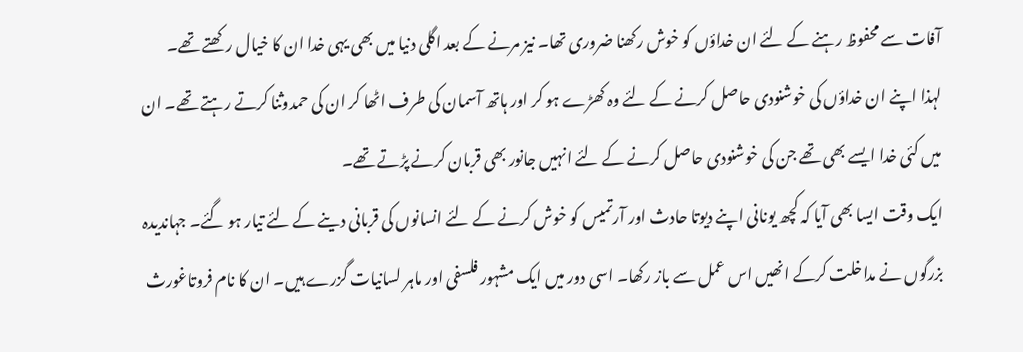آفات سے محفوظ رہنے کے لئے ان خداؤں کو خوش رکھنا ضروری تھا۔ نیز مرنے کے بعد اگلی دنیا میں بھی یہی خدا ان کا خیال رکھتے تھے۔
لہذا اپنے ان خداؤں کی خوشنودی حاصل کرنے کے لئے وہ کھڑے ہو کر اور ہاتھ آسمان کی طرف اٹھا کر ان کی حمدوثنا کرتے رہتے تھے۔ ان میں کئی خدا ایسے بھی تھے جن کی خوشنودی حاصل کرنے کے لئے انہیں جانور بھی قربان کرنے پڑتے تھے۔
ایک وقت ایسا بھی آیا کہ کچھ یونانی اپنے دیوتا حادث اور آرتمیس کو خوش کرنے کے لئے انسانوں کی قربانی دینے کے لئے تیار ہو گئے۔ جہاندیدہ بزرگوں نے مداخلت کرکے انھیں اس عمل سے باز رکھا۔ اسی دور میں ایک مشہور فلسفی اور ماہر لسانیات گزرے ہیں۔ ان کا نام فروتاغورث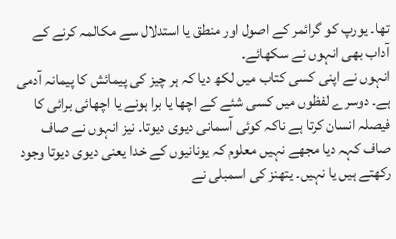تھا۔ یورپ کو گرائمر کے اصول اور منطق یا استدلال سے مکالمہ کرنے کے آداب بھی انہوں نے سکھائے۔
انہوں نے اپنی کسی کتاب میں لکھ دیا کہ ہر چیز کی پیمائش کا پیمانہ آدمی ہے۔ دوسرے لفظوں میں کسی شئے کے اچھا یا برا ہونے یا اچھائی برائی کا فیصلہ انسان کرتا ہے ناکہ کوئی آسمانی دیوی دیوتا۔ نیز انہوں نے صاف صاف کہہ دیا مجھے نہیں معلوم کہ یونانیوں کے خدا یعنی دیوی دیوتا وجود رکھتے ہیں یا نہیں۔ یتھنز کی اسمبلی نے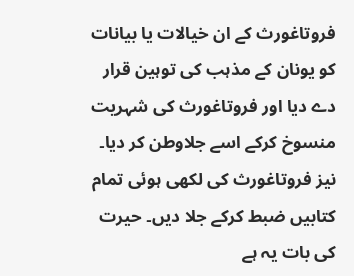فروتاغورث کے ان خیالات یا بیانات کو یونان کے مذہب کی توہین قرار دے دیا اور فروتاغورث کی شہریت منسوخ کرکے اسے جلاوطن کر دیا۔
نیز فروتاغورث کی لکھی ہوئی تمام کتابیں ضبط کرکے جلا دیں۔ حیرت کی بات یہ ہے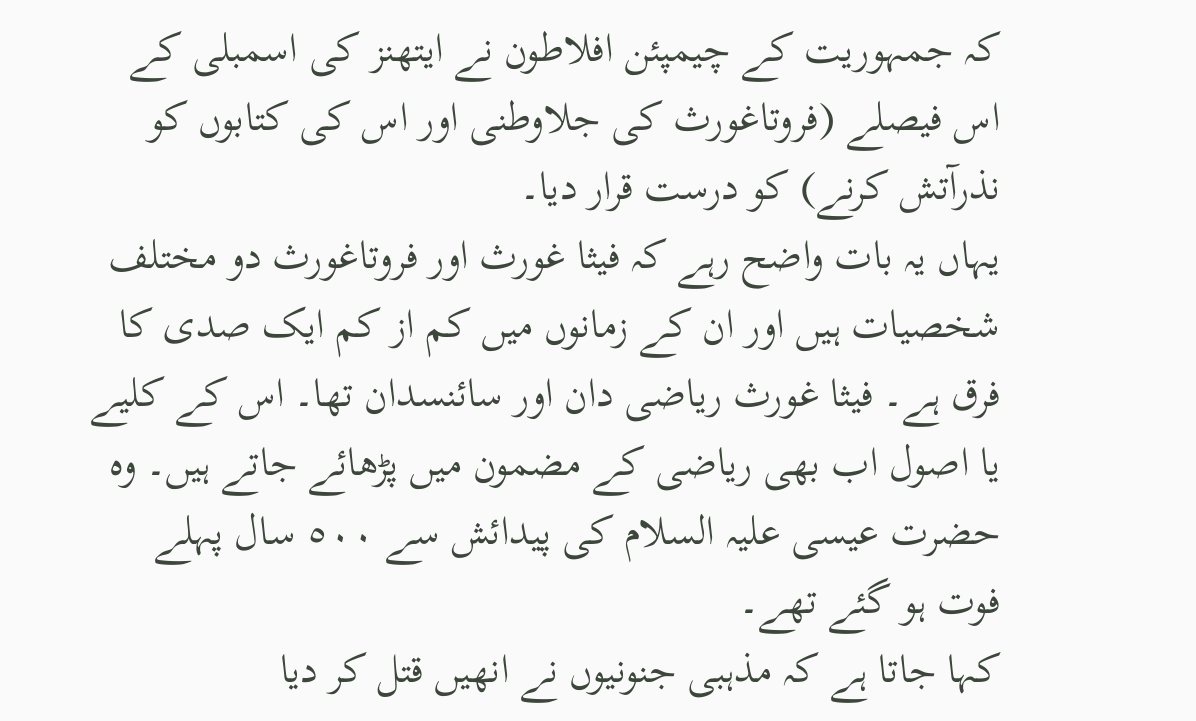کہ جمہوریت کے چیمپئن افلاطون نے ایتھنز کی اسمبلی کے اس فیصلے (فروتاغورث کی جلاوطنی اور اس کی کتابوں کو نذرآتش کرنے) کو درست قرار دیا۔
یہاں یہ بات واضح رہے کہ فیثا غورث اور فروتاغورث دو مختلف شخصیات ہیں اور ان کے زمانوں میں کم از کم ایک صدی کا فرق ہے۔ فیثا غورث ریاضی دان اور سائنسدان تھا۔ اس کے کلیے یا اصول اب بھی ریاضی کے مضمون میں پڑھائے جاتے ہیں۔ وہ حضرت عیسی علیہ السلام کی پیدائش سے ٥٠٠ سال پہلے فوت ہو گئے تھے۔
کہا جاتا ہے کہ مذہبی جنونیوں نے انھیں قتل کر دیا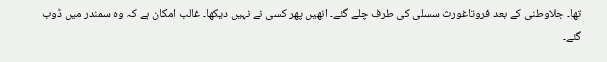تھا۔ جلاوطنی کے بعد فروتاغورث سسلی کی طرف چلے گئے۔ انھیں پھر کسی نے نہیں دیکھا۔ غالب امکان ہے کہ وہ سمندر میں ڈوب گئے۔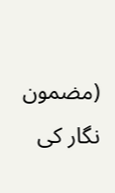(مضمون نگار کی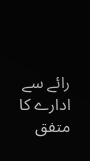رائے سے ادارے کا متفق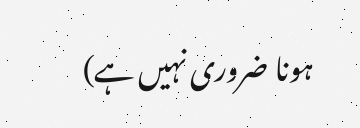ہونا ضروری نہیں ہے)